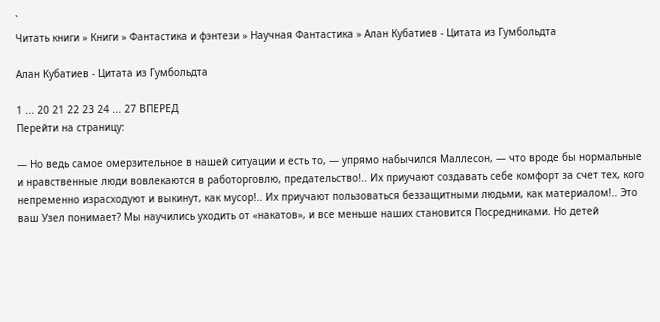`
Читать книги » Книги » Фантастика и фэнтези » Научная Фантастика » Алан Кубатиев - Цитата из Гумбольдта

Алан Кубатиев - Цитата из Гумбольдта

1 ... 20 21 22 23 24 ... 27 ВПЕРЕД
Перейти на страницу:

— Но ведь самое омерзительное в нашей ситуации и есть то, — упрямо набычился Маллесон, — что вроде бы нормальные и нравственные люди вовлекаются в работорговлю, предательство!.. Их приучают создавать себе комфорт за счет тех, кого непременно израсходуют и выкинут, как мусор!.. Их приучают пользоваться беззащитными людьми, как материалом!.. Это ваш Узел понимает? Мы научились уходить от «накатов», и все меньше наших становится Посредниками. Но детей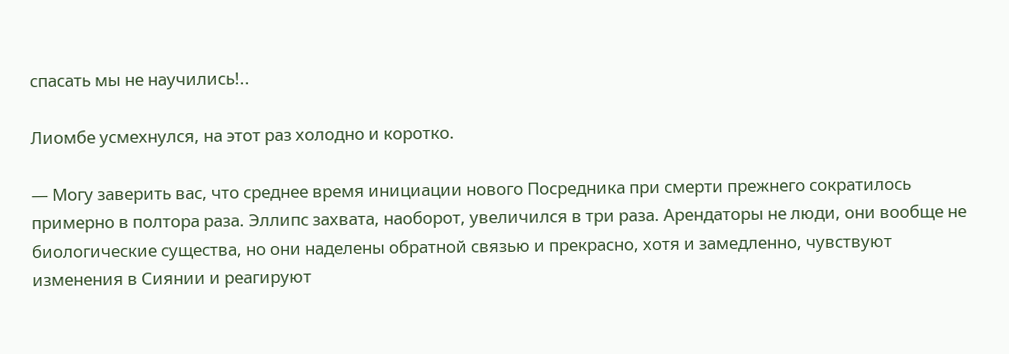спасать мы не научились!..

Лиомбе усмехнулся, на этот раз холодно и коротко.

— Могу заверить вас, что среднее время инициации нового Посредника при смерти прежнего сократилось примерно в полтора раза. Эллипс захвата, наоборот, увеличился в три раза. Арендаторы не люди, они вообще не биологические существа, но они наделены обратной связью и прекрасно, хотя и замедленно, чувствуют изменения в Сиянии и реагируют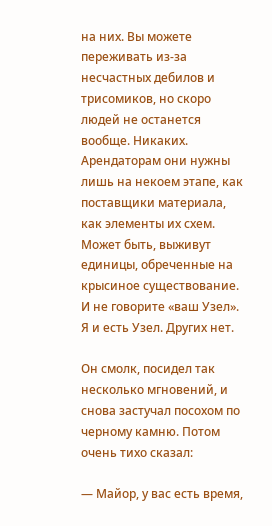на них. Вы можете переживать из-за несчастных дебилов и трисомиков, но скоро людей не останется вообще. Никаких. Арендаторам они нужны лишь на некоем этапе, как поставщики материала, как элементы их схем. Может быть, выживут единицы, обреченные на крысиное существование. И не говорите «ваш Узел». Я и есть Узел. Других нет.

Он смолк, посидел так несколько мгновений, и снова застучал посохом по черному камню. Потом очень тихо сказал:

— Майор, у вас есть время,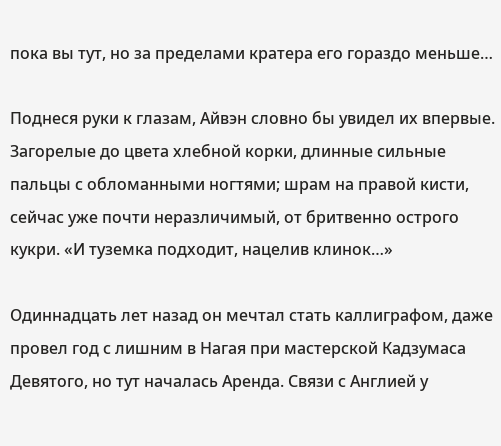пока вы тут, но за пределами кратера его гораздо меньше…

Поднеся руки к глазам, Айвэн словно бы увидел их впервые. Загорелые до цвета хлебной корки, длинные сильные пальцы с обломанными ногтями; шрам на правой кисти, сейчас уже почти неразличимый, от бритвенно острого кукри. «И туземка подходит, нацелив клинок…»

Одиннадцать лет назад он мечтал стать каллиграфом, даже провел год с лишним в Нагая при мастерской Кадзумаса Девятого, но тут началась Аренда. Связи с Англией у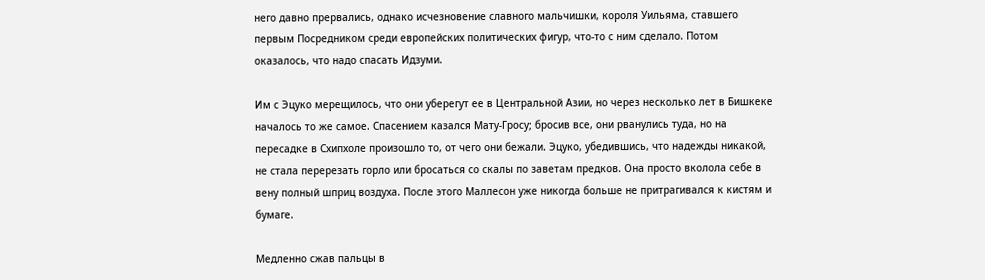него давно прервались, однако исчезновение славного мальчишки, короля Уильяма, ставшего первым Посредником среди европейских политических фигур, что-то с ним сделало. Потом оказалось, что надо спасать Идзуми.

Им с Эцуко мерещилось, что они уберегут ее в Центральной Азии, но через несколько лет в Бишкеке началось то же самое. Спасением казался Мату-Гросу; бросив все, они рванулись туда, но на пересадке в Схипхоле произошло то, от чего они бежали. Эцуко, убедившись, что надежды никакой, не стала перерезать горло или бросаться со скалы по заветам предков. Она просто вколола себе в вену полный шприц воздуха. После этого Маллесон уже никогда больше не притрагивался к кистям и бумаге.

Медленно сжав пальцы в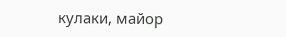кулаки, майор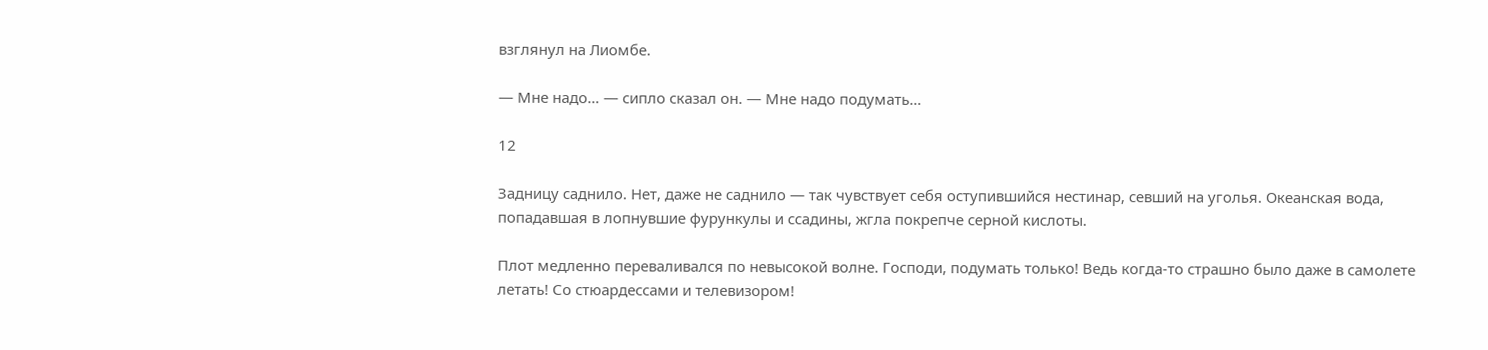взглянул на Лиомбе.

— Мне надо… — сипло сказал он. — Мне надо подумать…

12

Задницу саднило. Нет, даже не саднило — так чувствует себя оступившийся нестинар, севший на уголья. Океанская вода, попадавшая в лопнувшие фурункулы и ссадины, жгла покрепче серной кислоты.

Плот медленно переваливался по невысокой волне. Господи, подумать только! Ведь когда-то страшно было даже в самолете летать! Со стюардессами и телевизором!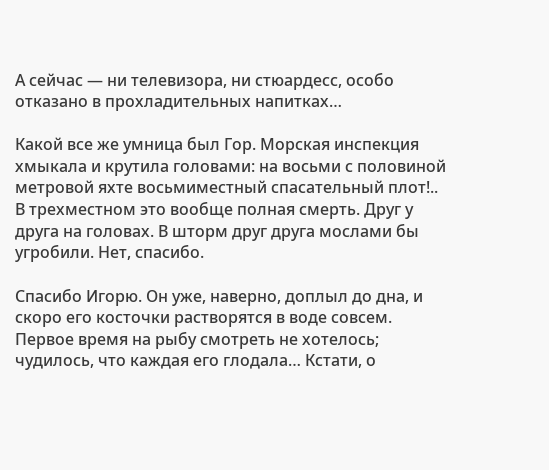А сейчас — ни телевизора, ни стюардесс, особо отказано в прохладительных напитках…

Какой все же умница был Гор. Морская инспекция хмыкала и крутила головами: на восьми с половиной метровой яхте восьмиместный спасательный плот!.. В трехместном это вообще полная смерть. Друг у друга на головах. В шторм друг друга мослами бы угробили. Нет, спасибо.

Спасибо Игорю. Он уже, наверно, доплыл до дна, и скоро его косточки растворятся в воде совсем. Первое время на рыбу смотреть не хотелось; чудилось, что каждая его глодала… Кстати, о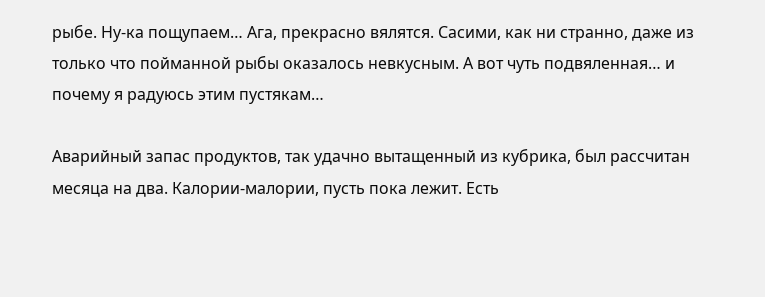рыбе. Ну-ка пощупаем… Ага, прекрасно вялятся. Сасими, как ни странно, даже из только что пойманной рыбы оказалось невкусным. А вот чуть подвяленная… и почему я радуюсь этим пустякам…

Аварийный запас продуктов, так удачно вытащенный из кубрика, был рассчитан месяца на два. Калории-малории, пусть пока лежит. Есть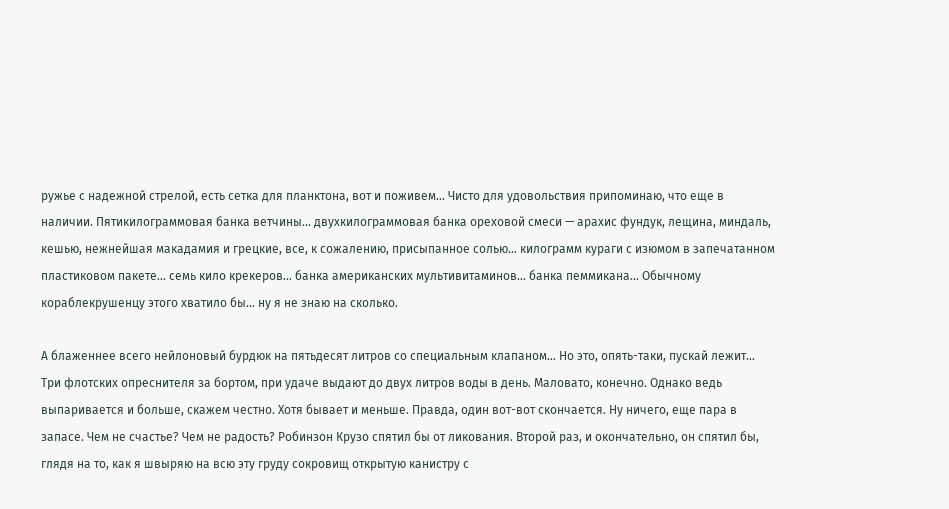ружье с надежной стрелой, есть сетка для планктона, вот и поживем… Чисто для удовольствия припоминаю, что еще в наличии. Пятикилограммовая банка ветчины… двухкилограммовая банка ореховой смеси — арахис фундук, лещина, миндаль, кешью, нежнейшая макадамия и грецкие, все, к сожалению, присыпанное солью… килограмм кураги с изюмом в запечатанном пластиковом пакете… семь кило крекеров… банка американских мультивитаминов… банка пеммикана… Обычному кораблекрушенцу этого хватило бы… ну я не знаю на сколько.

А блаженнее всего нейлоновый бурдюк на пятьдесят литров со специальным клапаном… Но это, опять-таки, пускай лежит… Три флотских опреснителя за бортом, при удаче выдают до двух литров воды в день. Маловато, конечно. Однако ведь выпаривается и больше, скажем честно. Хотя бывает и меньше. Правда, один вот-вот скончается. Ну ничего, еще пара в запасе. Чем не счастье? Чем не радость? Робинзон Крузо спятил бы от ликования. Второй раз, и окончательно, он спятил бы, глядя на то, как я швыряю на всю эту груду сокровищ открытую канистру с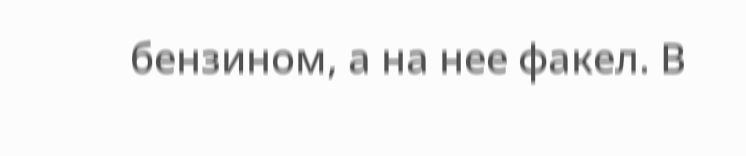бензином, а на нее факел. В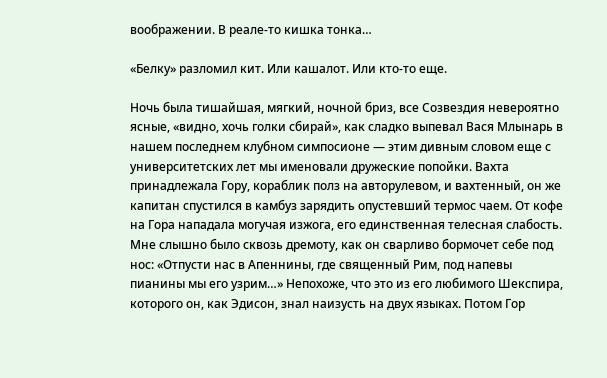воображении. В реале-то кишка тонка…

«Белку» разломил кит. Или кашалот. Или кто-то еще.

Ночь была тишайшая, мягкий, ночной бриз, все Созвездия невероятно ясные, «видно, хочь голки сбирай», как сладко выпевал Вася Млынарь в нашем последнем клубном симпосионе — этим дивным словом еще с университетских лет мы именовали дружеские попойки. Вахта принадлежала Гору, кораблик полз на авторулевом, и вахтенный, он же капитан спустился в камбуз зарядить опустевший термос чаем. От кофе на Гора нападала могучая изжога, его единственная телесная слабость. Мне слышно было сквозь дремоту, как он сварливо бормочет себе под нос: «Отпусти нас в Апеннины, где священный Рим, под напевы пианины мы его узрим…» Непохоже, что это из его любимого Шекспира, которого он, как Эдисон, знал наизусть на двух языках. Потом Гор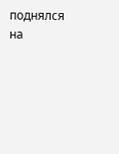поднялся на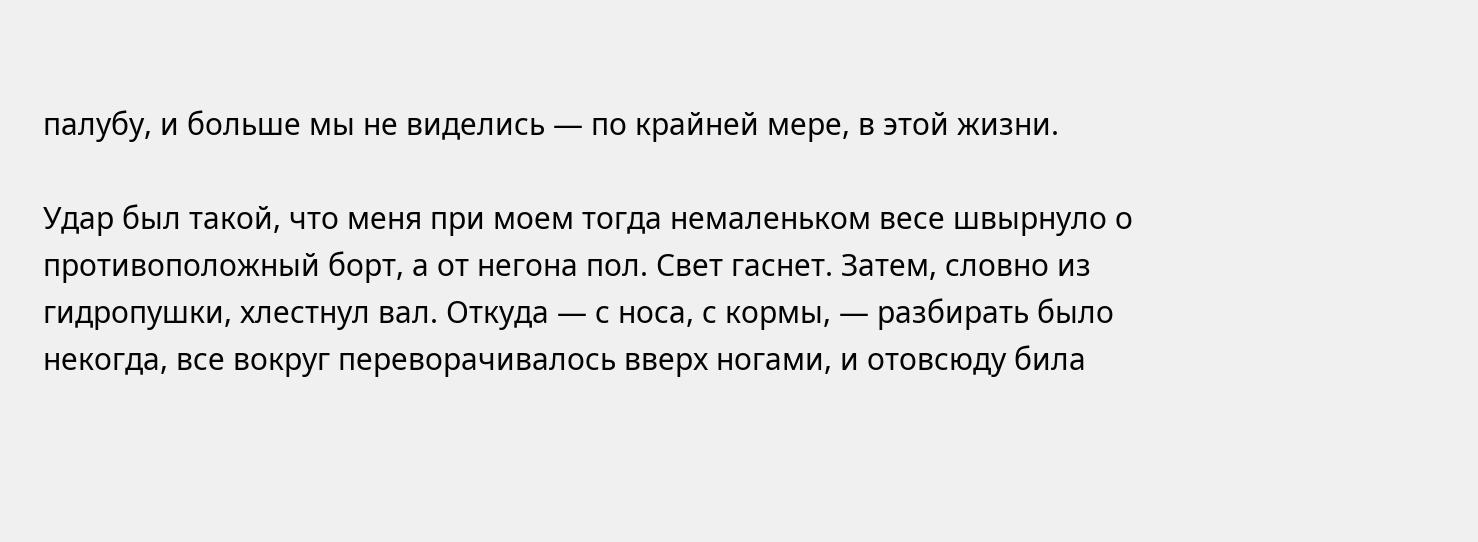палубу, и больше мы не виделись — по крайней мере, в этой жизни.

Удар был такой, что меня при моем тогда немаленьком весе швырнуло о противоположный борт, а от негона пол. Свет гаснет. Затем, словно из гидропушки, хлестнул вал. Откуда — с носа, с кормы, — разбирать было некогда, все вокруг переворачивалось вверх ногами, и отовсюду била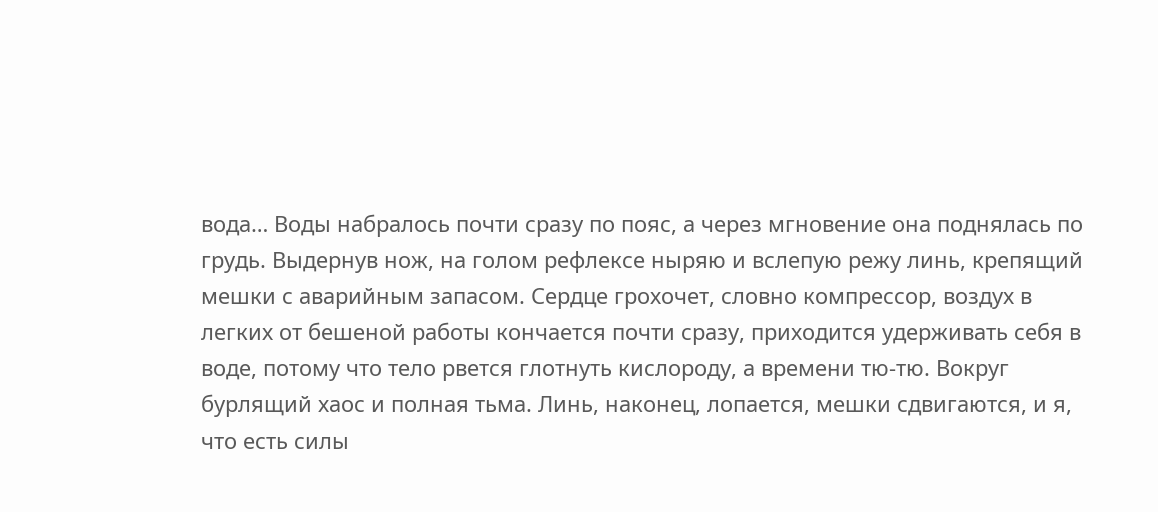вода… Воды набралось почти сразу по пояс, а через мгновение она поднялась по грудь. Выдернув нож, на голом рефлексе ныряю и вслепую режу линь, крепящий мешки с аварийным запасом. Сердце грохочет, словно компрессор, воздух в легких от бешеной работы кончается почти сразу, приходится удерживать себя в воде, потому что тело рвется глотнуть кислороду, а времени тю-тю. Вокруг бурлящий хаос и полная тьма. Линь, наконец, лопается, мешки сдвигаются, и я, что есть силы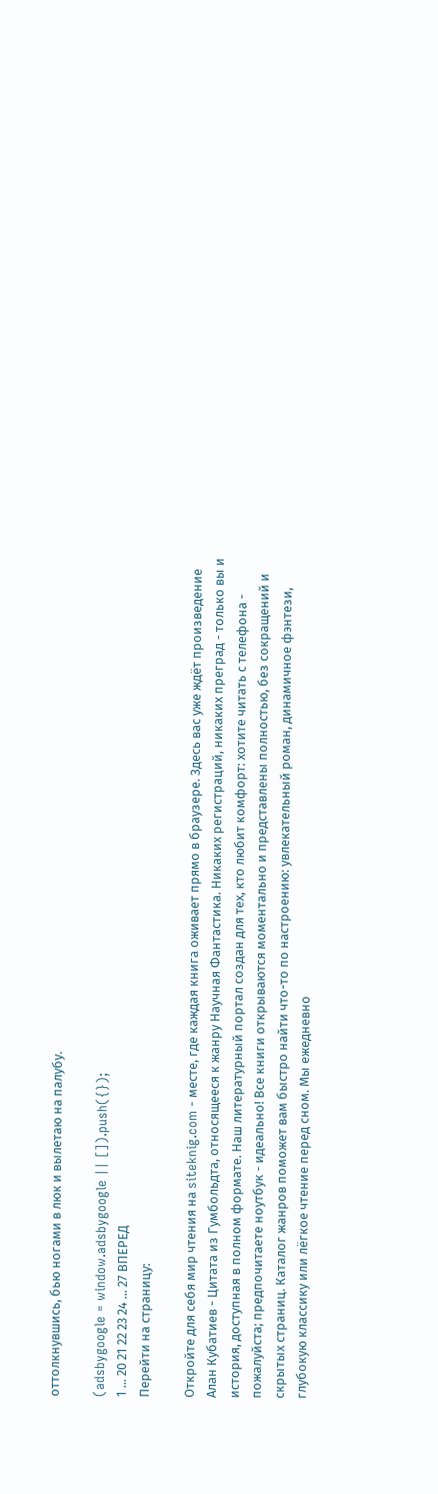оттолкнувшись, бью ногами в люк и вылетаю на палубу.

(adsbygoogle = window.adsbygoogle || []).push({});
1 ... 20 21 22 23 24 ... 27 ВПЕРЕД
Перейти на страницу:

Откройте для себя мир чтения на siteknig.com - месте, где каждая книга оживает прямо в браузере. Здесь вас уже ждёт произведение Алан Кубатиев - Цитата из Гумбольдта, относящееся к жанру Научная Фантастика. Никаких регистраций, никаких преград - только вы и история, доступная в полном формате. Наш литературный портал создан для тех, кто любит комфорт: хотите читать с телефона - пожалуйста; предпочитаете ноутбук - идеально! Все книги открываются моментально и представлены полностью, без сокращений и скрытых страниц. Каталог жанров поможет вам быстро найти что-то по настроению: увлекательный роман, динамичное фэнтези, глубокую классику или лёгкое чтение перед сном. Мы ежедневно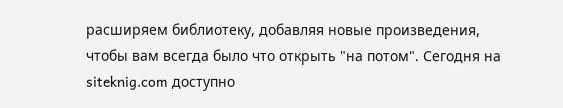расширяем библиотеку, добавляя новые произведения, чтобы вам всегда было что открыть "на потом". Сегодня на siteknig.com доступно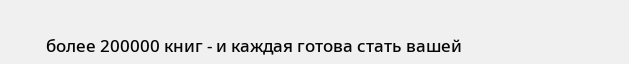более 200000 книг - и каждая готова стать вашей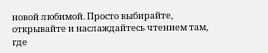новой любимой. Просто выбирайте, открывайте и наслаждайтесь чтением там, где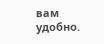вам удобно.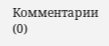Комментарии (0)